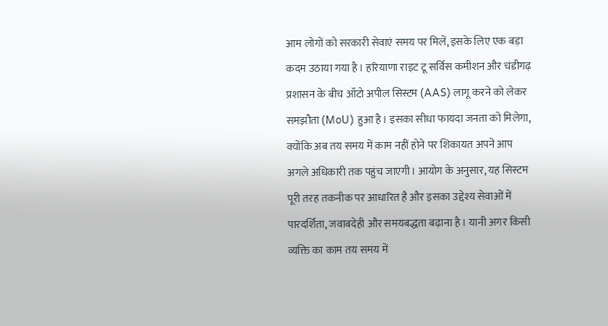आम लोगों को सरकारी सेवाएं समय पर मिलें, इसके लिए एक बड़ा कदम उठाया गया है। हरियाणा राइट टू सर्विस कमीशन और चंडीगढ़ प्रशासन के बीच ऑटो अपील सिस्टम (AAS) लागू करने को लेकर समझौता (MoU) हुआ है। इसका सीधा फायदा जनता को मिलेगा, क्योंकि अब तय समय में काम नहीं होने पर शिकायत अपने आप अगले अधिकारी तक पहुंच जाएगी। आयोग के अनुसार, यह सिस्टम पूरी तरह तकनीक पर आधारित है और इसका उद्देश्य सेवाओं में पारदर्शिता, जवाबदेही और समयबद्धता बढ़ाना है। यानी अगर किसी व्यक्ति का काम तय समय में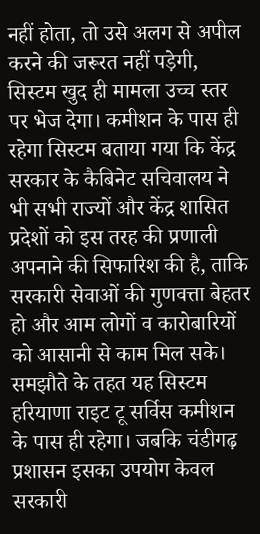नहीं होता, तो उसे अलग से अपील करने की जरूरत नहीं पड़ेगी, सिस्टम खुद ही मामला उच्च स्तर पर भेज देगा। कमीशन के पास ही रहेगा सिस्टम बताया गया कि केंद्र सरकार के कैबिनेट सचिवालय ने भी सभी राज्यों और केंद्र शासित प्रदेशों को इस तरह की प्रणाली अपनाने की सिफारिश की है, ताकि सरकारी सेवाओं की गुणवत्ता बेहतर हो और आम लोगों व कारोबारियों को आसानी से काम मिल सके। समझौते के तहत यह सिस्टम हरियाणा राइट टू सर्विस कमीशन के पास ही रहेगा। जबकि चंडीगढ़ प्रशासन इसका उपयोग केवल सरकारी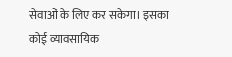सेवाओं के लिए कर सकेगा। इसका कोई व्यावसायिक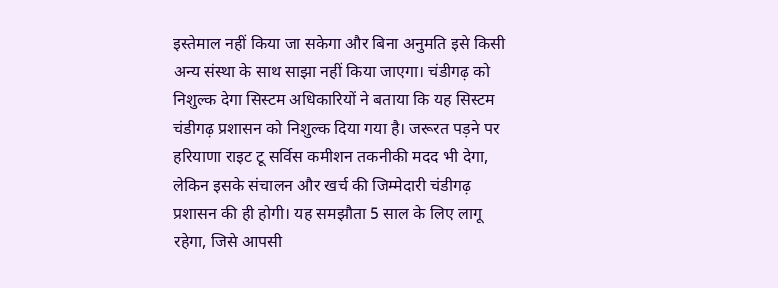इस्तेमाल नहीं किया जा सकेगा और बिना अनुमति इसे किसी अन्य संस्था के साथ साझा नहीं किया जाएगा। चंडीगढ़ को निशुल्क देगा सिस्टम अधिकारियों ने बताया कि यह सिस्टम चंडीगढ़ प्रशासन को निशुल्क दिया गया है। जरूरत पड़ने पर हरियाणा राइट टू सर्विस कमीशन तकनीकी मदद भी देगा, लेकिन इसके संचालन और खर्च की जिम्मेदारी चंडीगढ़ प्रशासन की ही होगी। यह समझौता 5 साल के लिए लागू रहेगा, जिसे आपसी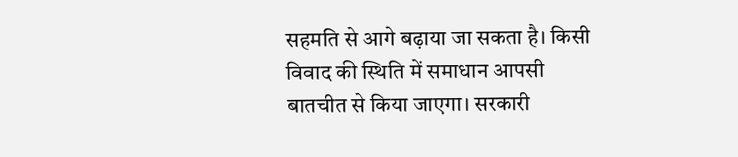सहमति से आगे बढ़ाया जा सकता है। किसी विवाद की स्थिति में समाधान आपसी बातचीत से किया जाएगा। सरकारी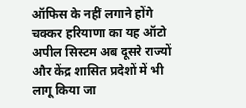ऑफिस के नहीं लगाने होंगे चक्कर हरियाणा का यह ऑटो अपील सिस्टम अब दूसरे राज्यों और केंद्र शासित प्रदेशों में भी लागू किया जा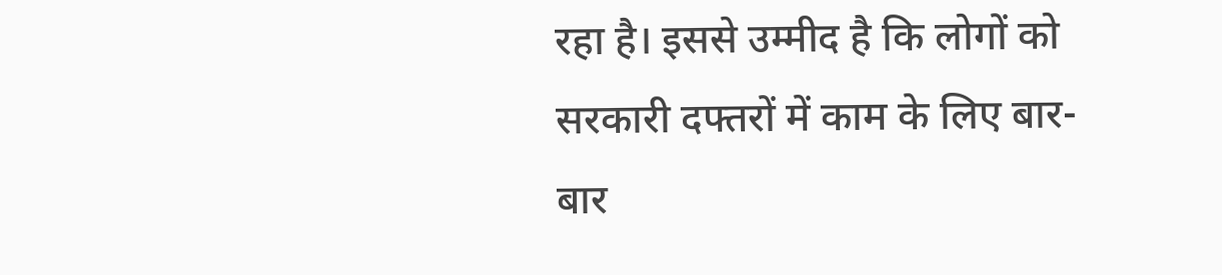रहा है। इससे उम्मीद है कि लोगों को सरकारी दफ्तरों में काम के लिए बार-बार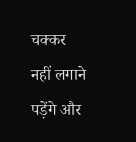चक्कर नहीं लगाने पड़ेंगे और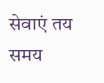सेवाएं तय समय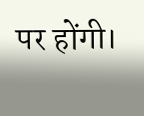पर होंगी।